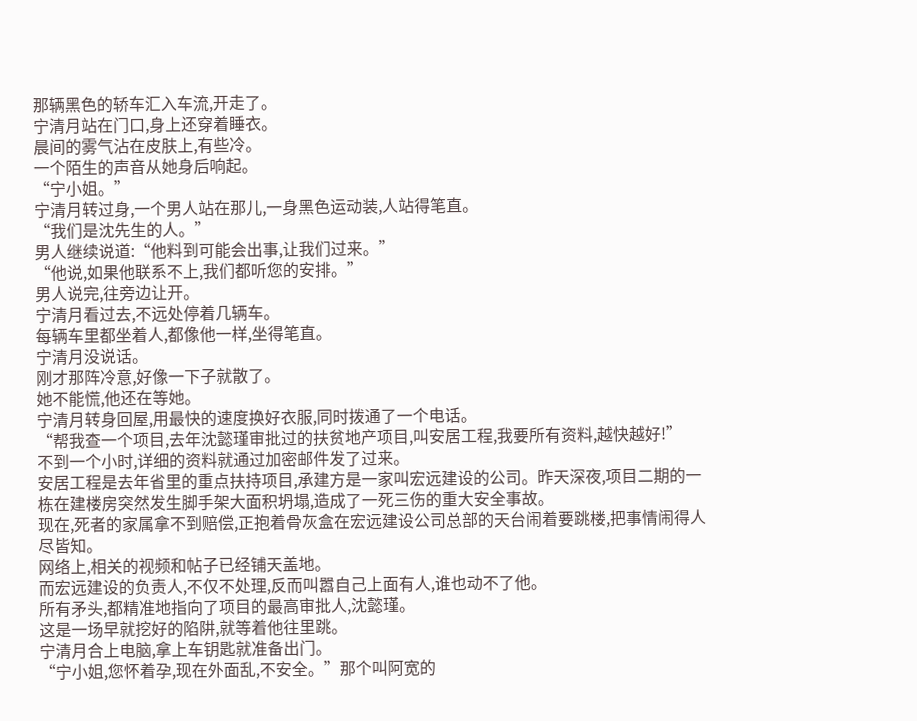那辆黑色的轿车汇入车流,开走了。
宁清月站在门口,身上还穿着睡衣。
晨间的雾气沾在皮肤上,有些冷。
一个陌生的声音从她身后响起。
“宁小姐。”
宁清月转过身,一个男人站在那儿,一身黑色运动装,人站得笔直。
“我们是沈先生的人。”
男人继续说道:“他料到可能会出事,让我们过来。”
“他说,如果他联系不上,我们都听您的安排。”
男人说完,往旁边让开。
宁清月看过去,不远处停着几辆车。
每辆车里都坐着人,都像他一样,坐得笔直。
宁清月没说话。
刚才那阵冷意,好像一下子就散了。
她不能慌,他还在等她。
宁清月转身回屋,用最快的速度换好衣服,同时拨通了一个电话。
“帮我查一个项目,去年沈懿瑾审批过的扶贫地产项目,叫安居工程,我要所有资料,越快越好!”
不到一个小时,详细的资料就通过加密邮件发了过来。
安居工程是去年省里的重点扶持项目,承建方是一家叫宏远建设的公司。昨天深夜,项目二期的一栋在建楼房突然发生脚手架大面积坍塌,造成了一死三伤的重大安全事故。
现在,死者的家属拿不到赔偿,正抱着骨灰盒在宏远建设公司总部的天台闹着要跳楼,把事情闹得人尽皆知。
网络上,相关的视频和帖子已经铺天盖地。
而宏远建设的负责人,不仅不处理,反而叫嚣自己上面有人,谁也动不了他。
所有矛头,都精准地指向了项目的最高审批人,沈懿瑾。
这是一场早就挖好的陷阱,就等着他往里跳。
宁清月合上电脑,拿上车钥匙就准备出门。
“宁小姐,您怀着孕,现在外面乱,不安全。”那个叫阿宽的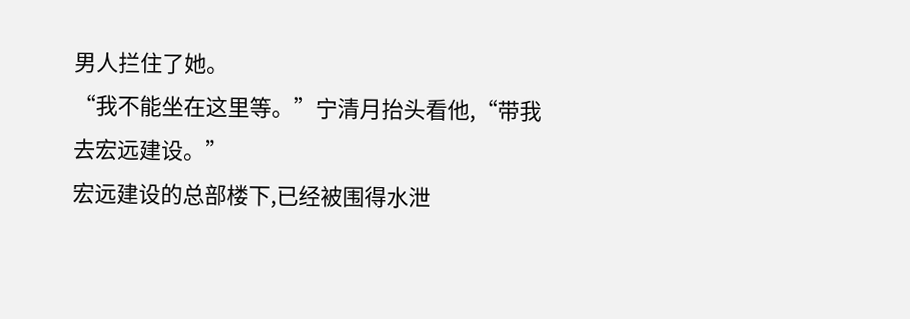男人拦住了她。
“我不能坐在这里等。”宁清月抬头看他,“带我去宏远建设。”
宏远建设的总部楼下,已经被围得水泄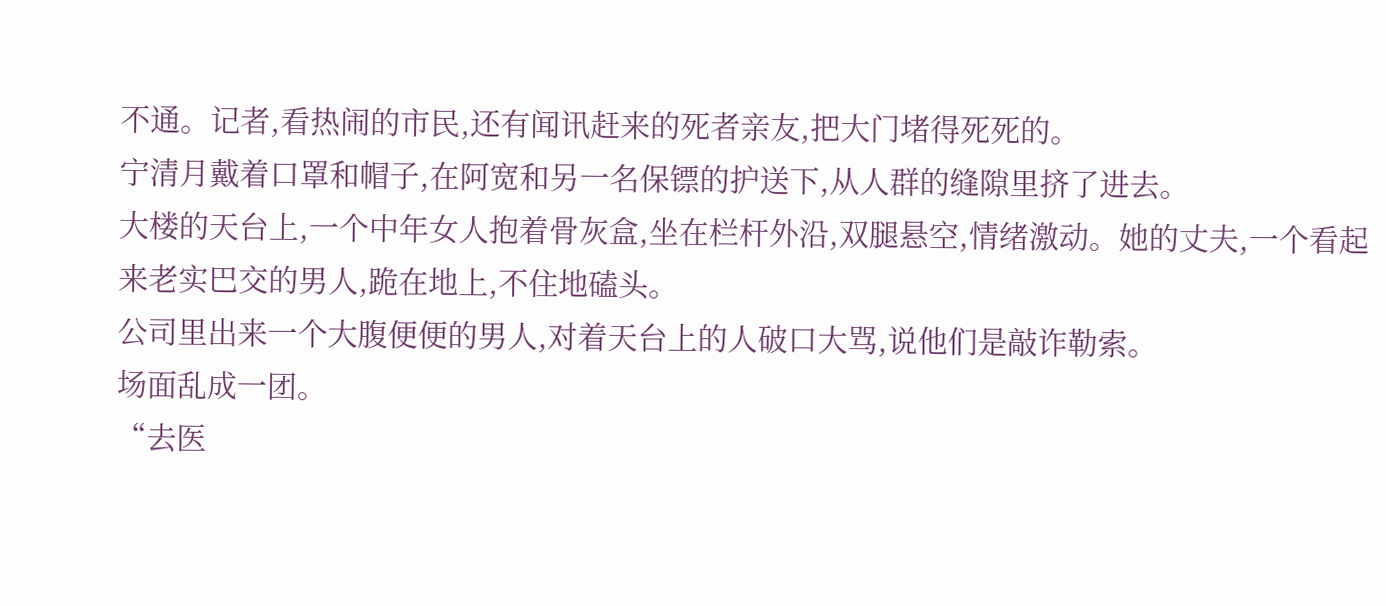不通。记者,看热闹的市民,还有闻讯赶来的死者亲友,把大门堵得死死的。
宁清月戴着口罩和帽子,在阿宽和另一名保镖的护送下,从人群的缝隙里挤了进去。
大楼的天台上,一个中年女人抱着骨灰盒,坐在栏杆外沿,双腿悬空,情绪激动。她的丈夫,一个看起来老实巴交的男人,跪在地上,不住地磕头。
公司里出来一个大腹便便的男人,对着天台上的人破口大骂,说他们是敲诈勒索。
场面乱成一团。
“去医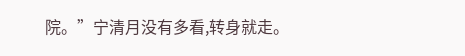院。”宁清月没有多看,转身就走。